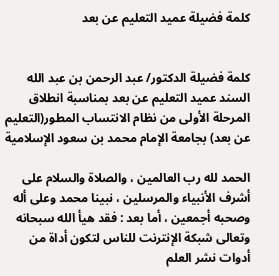كلمة فضيلة عميد التعليم عن بعد


كلمة فضيلة الدكتور/ عبد الرحمن بن عبد الله السند عميد التعليم عن بعد بمناسبة انطلاق المرحلة الأولى من نظام الانتساب المطور(التعليم عن بعد) بجامعة الإمام محمد بن سعود الإسلامية

الحمد لله رب العالمين ، والصلاة والسلام على أشرف الأنبياء والمرسلين ، نبينا محمد وعلى أله وصحبه أجمعين ، أما بعد : فقد هيأ الله سبحانه وتعالى شبكة الإنترنت للناس لتكون أداة من أدوات نشر العلم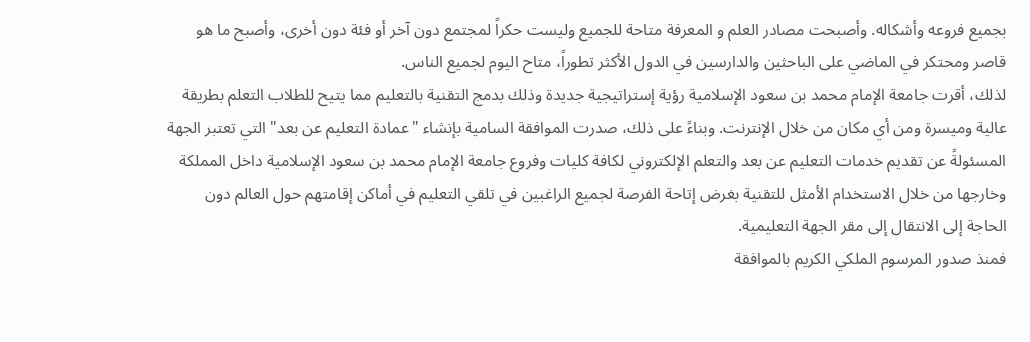بجميع فروعه وأشكاله. وأصبحت مصادر العلم و المعرفة متاحة للجميع وليست حكراً لمجتمع دون آخر أو فئة دون أخرى، وأصبح ما هو قاصر ومحتكر في الماضي على الباحثين والدارسين في الدول الأكثر تطوراً، متاح اليوم لجميع الناس.
لذلك، أقرت جامعة الإمام محمد بن سعود الإسلامية رؤية إستراتيجية جديدة وذلك بدمج التقنية بالتعليم مما يتيح للطلاب التعلم بطريقة عالية وميسرة ومن أي مكان من خلال الإنترنت. وبناءً على ذلك، صدرت الموافقة السامية بإنشاء "عمادة التعليم عن بعد" التي تعتبر الجهة المسئولةً عن تقديم خدمات التعليم عن بعد والتعلم الإلكتروني لكافة كليات وفروع جامعة الإمام محمد بن سعود الإسلامية داخل المملكة وخارجها من خلال الاستخدام الأمثل للتقنية بغرض إتاحة الفرصة لجميع الراغبين في تلقي التعليم في أماكن إقامتهم حول العالم دون الحاجة إلى الانتقال إلى مقر الجهة التعليمية.
فمنذ صدور المرسوم الملكي الكريم بالموافقة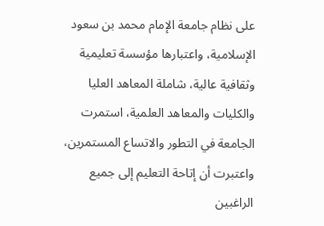على نظام جامعة الإمام محمد بن سعود الإسلامية، واعتبارها مؤسسة تعليمية وثقافية عالية، شاملة المعاهد العليا والكليات والمعاهد العلمية، استمرت الجامعة في التطور والاتساع المستمرين، واعتبرت أن إتاحة التعليم إلى جميع الراغبين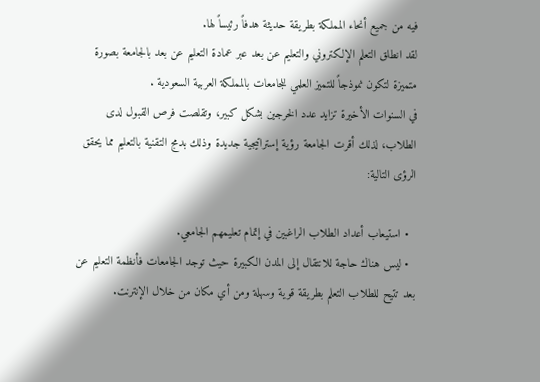فيه من جميع أنحاء المملكة بطريقة حديثة هدفاً رئيساً لها.
لقد انطلق التعلم الإلكتروني والتعليم عن بعد عبر عمادة التعليم عن بعد بالجامعة بصورة متميزة لتكون نموذجاً للتميز العلمي للجامعات بالمملكة العربية السعودية .
في السنوات الأخيرة تزايد عدد الخرجين بشكل كبير، وتقلصت فرص القبول لدى الطلاب، لذلك أقرت الجامعة رؤية إستراتيجية جديدة وذلك بدمج التقنية بالتعليم مما يحقق الرؤى التالية:

  • استيعاب أعداد الطلاب الراغبين في إتمام تعليمهم الجامعي.
  • ليس هناك حاجة للانتقال إلى المدن الكبيرة حيث توجد الجامعات فأنظمة التعليم عن بعد تتيح للطلاب التعلم بطريقة قوية وسهلة ومن أي مكان من خلال الإنترنت.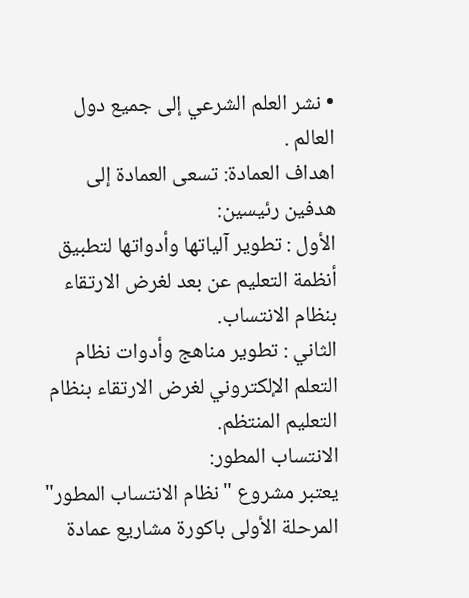• نشر العلم الشرعي إلى جميع دول العالم .
اهداف العمادة: تسعى العمادة إلى هدفين رئيسين:
الأول : تطوير آلياتها وأدواتها لتطبيق أنظمة التعليم عن بعد لغرض الارتقاء بنظام الانتساب.
الثاني : تطوير مناهج وأدوات نظام التعلم الإلكتروني لغرض الارتقاء بنظام التعليم المنتظم.
الانتساب المطور:
يعتبر مشروع "نظام الانتساب المطور" المرحلة الأولى باكورة مشاريع عمادة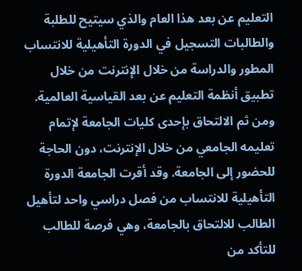التعليم عن بعد هذا العام والذي سيتيح للطلبة والطالبات التسجيل في الدورة التأهيلية للانتساب المطور والدراسة من خلال الإنترنت من خلال تطبيق أنظمة التعليم عن بعد القياسية العالمية. ومن ثم الالتحاق بإحدى كليات الجامعة لإتمام تعليمه الجامعي من خلال الإنترنت، دون الحاجة للحضور إلى الجامعة. وقد أقرت الجامعة الدورة التأهيلية للانتساب من فصل دراسي واحد لتأهيل الطالب للالتحاق بالجامعة، وهي فرصة للطالب للتأكد من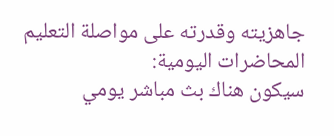جاهزيته وقدرته على مواصلة التعليم
المحاضرات اليومية:
سيكون هناك بث مباشر يومي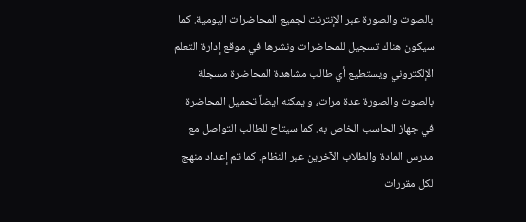بالصوت والصورة عبر الإنترنت لجميع المحاضرات اليومية. كما سيكون هناك تسجيل للمحاضرات ونشرها في موقع إدارة التعلم الإلكتروني ويستطيع أي طالب مشاهدة المحاضرة مسجلة بالصوت والصورة عدة مرات، و يمكنه ايضاً تحميل المحاضرة في جهاز الحاسب الخاص به. كما سيتاح للطالب التواصل مع مدرس المادة والطلاب الآخرين عبر النظام. كما تم إعداد منهج لكل مقررات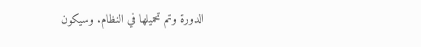الدورة وتم تحميلها في النظام. وسيكون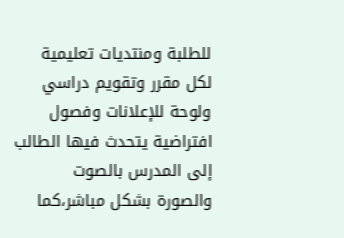للطلبة ومنتديات تعليمية لكل مقرر وتقويم دراسي ولوحة للإعلانات وفصول افتراضية يتحدث فيها الطالب إلى المدرس بالصوت والصورة بشكل مباشر،كما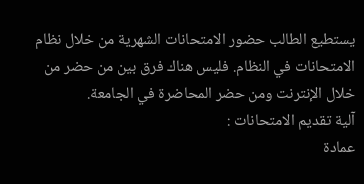يستطيع الطالب حضور الامتحانات الشهرية من خلال نظام الامتحانات في النظام. فليس هناك فرق بين من حضر من خلال الإنترنت ومن حضر المحاضرة في الجامعة.
آلية تقديم الامتحانات :
عمادة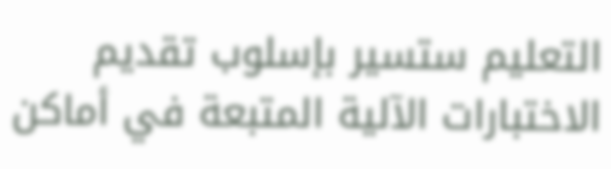التعليم ستسير بإسلوب تقديم الاختبارات الآلية المتبعة في أماكن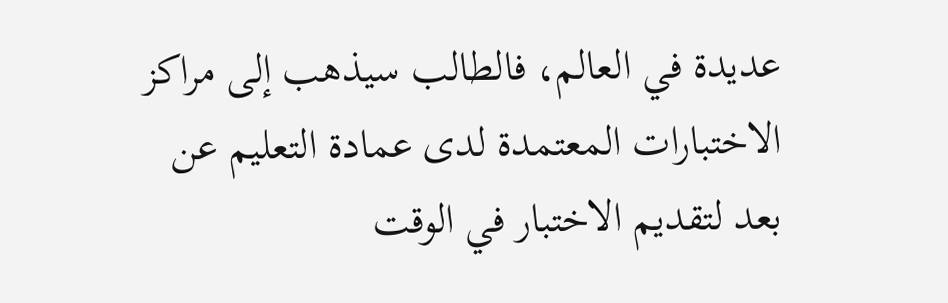عديدة في العالم، فالطالب سيذهب إلى مراكز الاختبارات المعتمدة لدى عمادة التعليم عن بعد لتقديم الاختبار في الوقت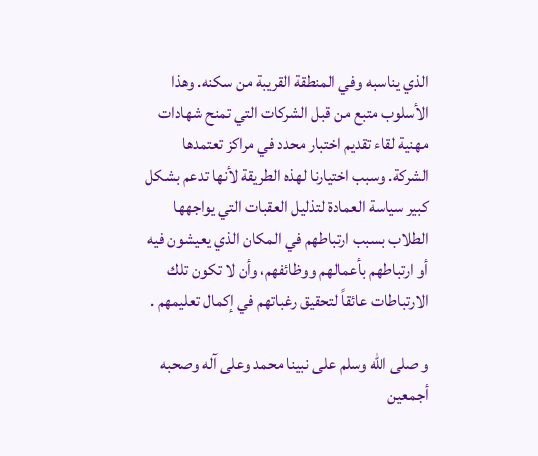الذي يناسبه وفي المنطقة القريبة من سكنه. وهذا الأسلوب متبع من قبل الشركات التي تمنح شهادات مهنية لقاء تقديم اختبار محدد في مراكز تعتمدها الشركة. وسبب اختيارنا لهذه الطريقة لأنها تدعم بشكل كبير سياسة العمادة لتذليل العقبات التي يواجهها الطلاب بسبب ارتباطهم في المكان الذي يعيشون فيه أو ارتباطهم بأعمالهم ووظائفهم، وأن لا تكون تلك الارتباطات عائقاً لتحقيق رغباتهم في إكمال تعليمهم .

و صلى الله وسلم على نبينا محمد وعلى آله وصحبه أجمعين